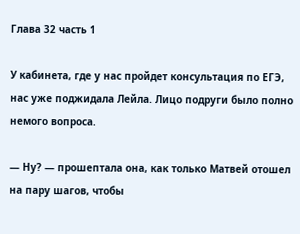Глава 32 часть 1

У кабинета, где у нас пройдет консультация по ЕГЭ, нас уже поджидала Лейла. Лицо подруги было полно немого вопроса.

— Ну? — прошептала она, как только Матвей отошел на пару шагов, чтобы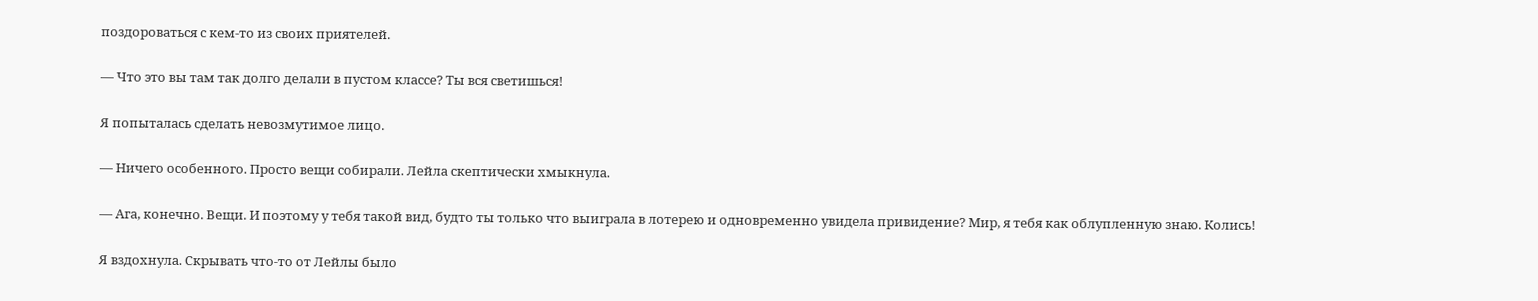поздороваться с кем-то из своих приятелей.

— Что это вы там так долго делали в пустом классе? Ты вся светишься!

Я попыталась сделать невозмутимое лицо.

— Ничего особенного. Просто вещи собирали. Лейла скептически хмыкнула.

— Ага, конечно. Вещи. И поэтому у тебя такой вид, будто ты только что выиграла в лотерею и одновременно увидела привидение? Мир, я тебя как облупленную знаю. Колись!

Я вздохнула. Скрывать что-то от Лейлы было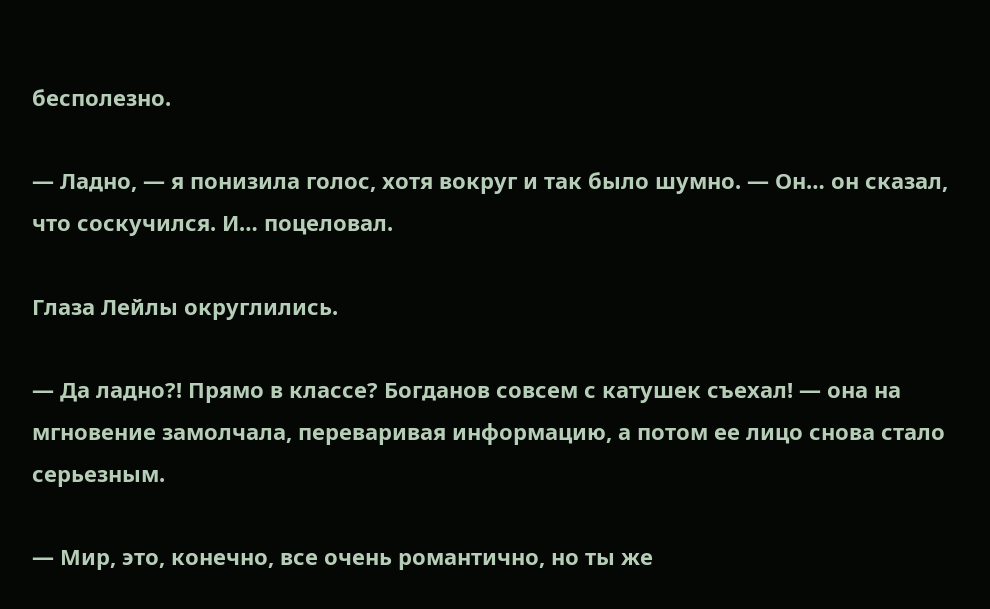бесполезно.

— Ладно, — я понизила голос, хотя вокруг и так было шумно. — Он… он сказал, что соскучился. И… поцеловал.

Глаза Лейлы округлились.

— Да ладно?! Прямо в классе? Богданов совсем с катушек съехал! — она на мгновение замолчала, переваривая информацию, а потом ее лицо снова стало серьезным.

— Мир, это, конечно, все очень романтично, но ты же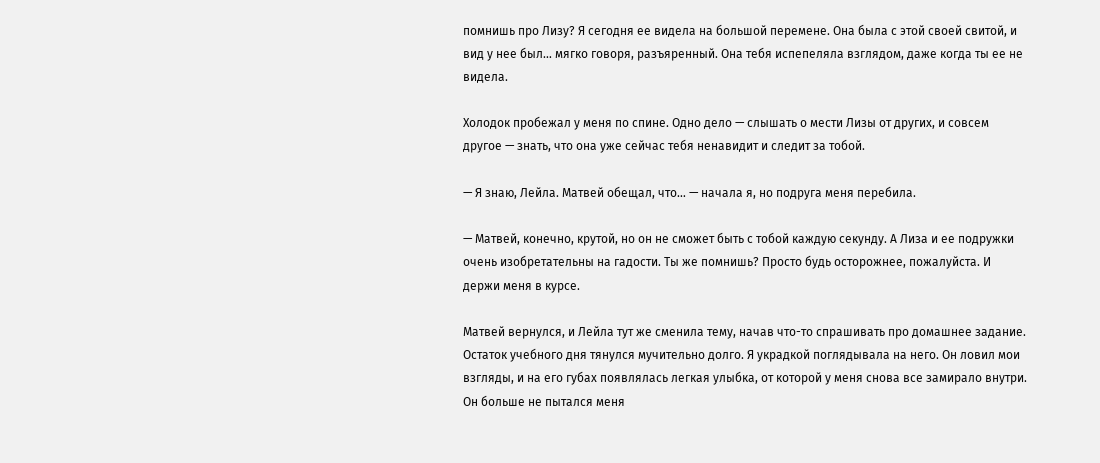помнишь про Лизу? Я сегодня ее видела на большой перемене. Она была с этой своей свитой, и вид у нее был… мягко говоря, разъяренный. Она тебя испепеляла взглядом, даже когда ты ее не видела.

Холодок пробежал у меня по спине. Одно дело — слышать о мести Лизы от других, и совсем другое — знать, что она уже сейчас тебя ненавидит и следит за тобой.

— Я знаю, Лейла. Матвей обещал, что… — начала я, но подруга меня перебила.

— Матвей, конечно, крутой, но он не сможет быть с тобой каждую секунду. А Лиза и ее подружки очень изобретательны на гадости. Ты же помнишь? Просто будь осторожнее, пожалуйста. И держи меня в курсе.

Матвей вернулся, и Лейла тут же сменила тему, начав что-то спрашивать про домашнее задание. Остаток учебного дня тянулся мучительно долго. Я украдкой поглядывала на него. Он ловил мои взгляды, и на его губах появлялась легкая улыбка, от которой у меня снова все замирало внутри. Он больше не пытался меня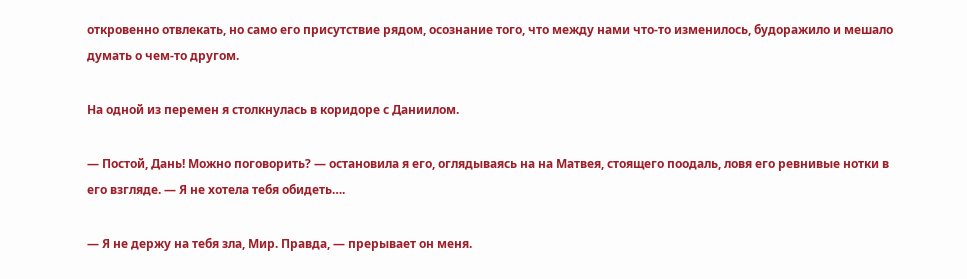откровенно отвлекать, но само его присутствие рядом, осознание того, что между нами что-то изменилось, будоражило и мешало думать о чем-то другом.

На одной из перемен я столкнулась в коридоре с Даниилом.

— Постой, Дань! Можно поговорить? — остановила я его, оглядываясь на на Матвея, стоящего поодаль, ловя его ревнивые нотки в его взгляде. — Я не хотела тебя обидеть….

— Я не держу на тебя зла, Мир. Правда, — прерывает он меня.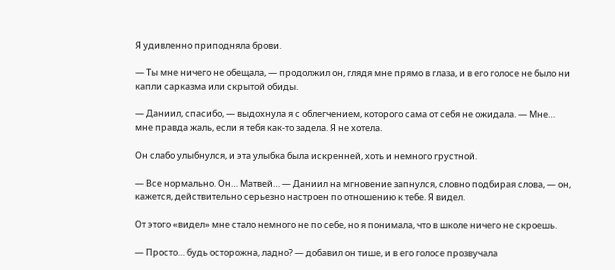Я удивленно приподняла брови.

— Ты мне ничего не обещала, — продолжил он, глядя мне прямо в глаза, и в его голосе не было ни капли сарказма или скрытой обиды.

— Даниил, спасибо, — выдохнула я с облегчением, которого сама от себя не ожидала. — Мне… мне правда жаль, если я тебя как-то задела. Я не хотела.

Он слабо улыбнулся, и эта улыбка была искренней, хоть и немного грустной.

— Все нормально. Он… Матвей… — Даниил на мгновение запнулся, словно подбирая слова, — он, кажется, действительно серьезно настроен по отношению к тебе. Я видел.

От этого «видел» мне стало немного не по себе, но я понимала, что в школе ничего не скроешь.

— Просто… будь осторожна, ладно? — добавил он тише, и в его голосе прозвучала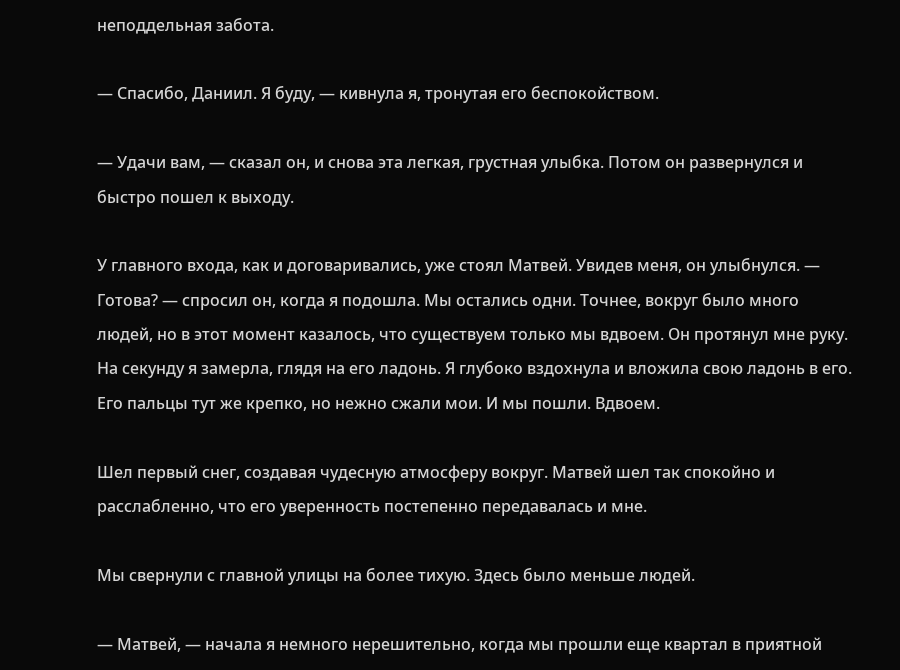неподдельная забота.

— Спасибо, Даниил. Я буду, — кивнула я, тронутая его беспокойством.

— Удачи вам, — сказал он, и снова эта легкая, грустная улыбка. Потом он развернулся и быстро пошел к выходу.

У главного входа, как и договаривались, уже стоял Матвей. Увидев меня, он улыбнулся. — Готова? — спросил он, когда я подошла. Мы остались одни. Точнее, вокруг было много людей, но в этот момент казалось, что существуем только мы вдвоем. Он протянул мне руку. На секунду я замерла, глядя на его ладонь. Я глубоко вздохнула и вложила свою ладонь в его. Его пальцы тут же крепко, но нежно сжали мои. И мы пошли. Вдвоем.

Шел первый снег, создавая чудесную атмосферу вокруг. Матвей шел так спокойно и расслабленно, что его уверенность постепенно передавалась и мне.

Мы свернули с главной улицы на более тихую. Здесь было меньше людей.

— Матвей, — начала я немного нерешительно, когда мы прошли еще квартал в приятной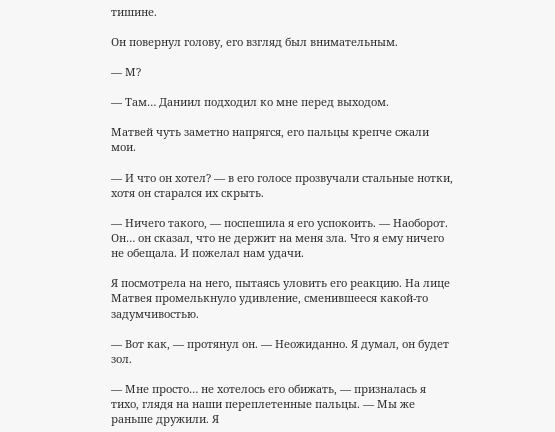тишине.

Он повернул голову, его взгляд был внимательным.

— М?

— Там… Даниил подходил ко мне перед выходом.

Матвей чуть заметно напрягся, его пальцы крепче сжали мои.

— И что он хотел? — в его голосе прозвучали стальные нотки, хотя он старался их скрыть.

— Ничего такого, — поспешила я его успокоить. — Наоборот. Он… он сказал, что не держит на меня зла. Что я ему ничего не обещала. И пожелал нам удачи.

Я посмотрела на него, пытаясь уловить его реакцию. На лице Матвея промелькнуло удивление, сменившееся какой-то задумчивостью.

— Вот как, — протянул он. — Неожиданно. Я думал, он будет зол.

— Мне просто… не хотелось его обижать, — призналась я тихо, глядя на наши переплетенные пальцы. — Мы же раньше дружили. Я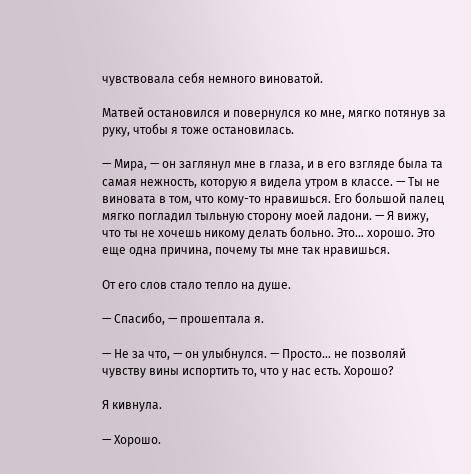чувствовала себя немного виноватой.

Матвей остановился и повернулся ко мне, мягко потянув за руку, чтобы я тоже остановилась.

— Мира, — он заглянул мне в глаза, и в его взгляде была та самая нежность, которую я видела утром в классе. — Ты не виновата в том, что кому-то нравишься. Его большой палец мягко погладил тыльную сторону моей ладони. — Я вижу, что ты не хочешь никому делать больно. Это… хорошо. Это еще одна причина, почему ты мне так нравишься.

От его слов стало тепло на душе.

— Спасибо, — прошептала я.

— Не за что, — он улыбнулся. — Просто… не позволяй чувству вины испортить то, что у нас есть. Хорошо?

Я кивнула.

— Хорошо.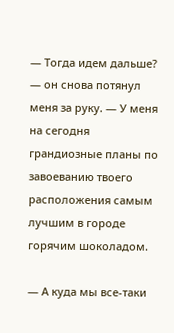— Тогда идем дальше? — он снова потянул меня за руку. — У меня на сегодня грандиозные планы по завоеванию твоего расположения самым лучшим в городе горячим шоколадом.

— А куда мы все-таки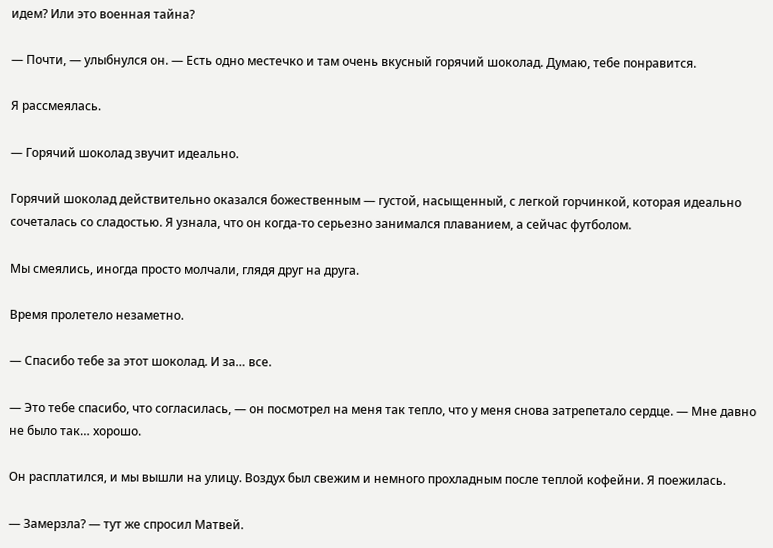идем? Или это военная тайна?

— Почти, — улыбнулся он. — Есть одно местечко и там очень вкусный горячий шоколад. Думаю, тебе понравится.

Я рассмеялась.

— Горячий шоколад звучит идеально.

Горячий шоколад действительно оказался божественным — густой, насыщенный, с легкой горчинкой, которая идеально сочеталась со сладостью. Я узнала, что он когда-то серьезно занимался плаванием, а сейчас футболом.

Мы смеялись, иногда просто молчали, глядя друг на друга.

Время пролетело незаметно.

— Спасибо тебе за этот шоколад. И за… все.

— Это тебе спасибо, что согласилась, — он посмотрел на меня так тепло, что у меня снова затрепетало сердце. — Мне давно не было так… хорошо.

Он расплатился, и мы вышли на улицу. Воздух был свежим и немного прохладным после теплой кофейни. Я поежилась.

— Замерзла? — тут же спросил Матвей.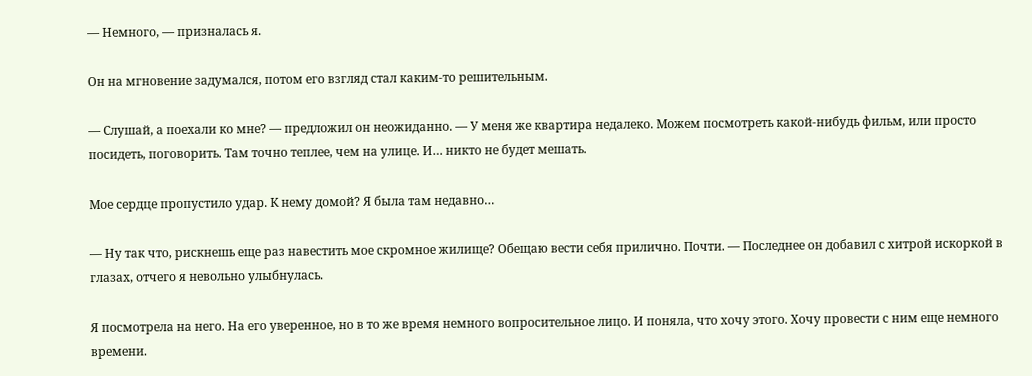— Немного, — призналась я.

Он на мгновение задумался, потом его взгляд стал каким-то решительным.

— Слушай, а поехали ко мне? — предложил он неожиданно. — У меня же квартира недалеко. Можем посмотреть какой-нибудь фильм, или просто посидеть, поговорить. Там точно теплее, чем на улице. И… никто не будет мешать.

Мое сердце пропустило удар. К нему домой? Я была там недавно…

— Ну так что, рискнешь еще раз навестить мое скромное жилище? Обещаю вести себя прилично. Почти. — Последнее он добавил с хитрой искоркой в глазах, отчего я невольно улыбнулась.

Я посмотрела на него. На его уверенное, но в то же время немного вопросительное лицо. И поняла, что хочу этого. Хочу провести с ним еще немного времени.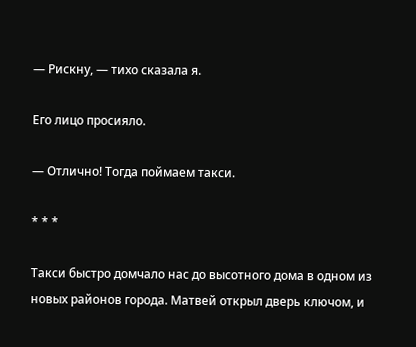— Рискну, — тихо сказала я.

Его лицо просияло.

— Отлично! Тогда поймаем такси.

* * *

Такси быстро домчало нас до высотного дома в одном из новых районов города. Матвей открыл дверь ключом, и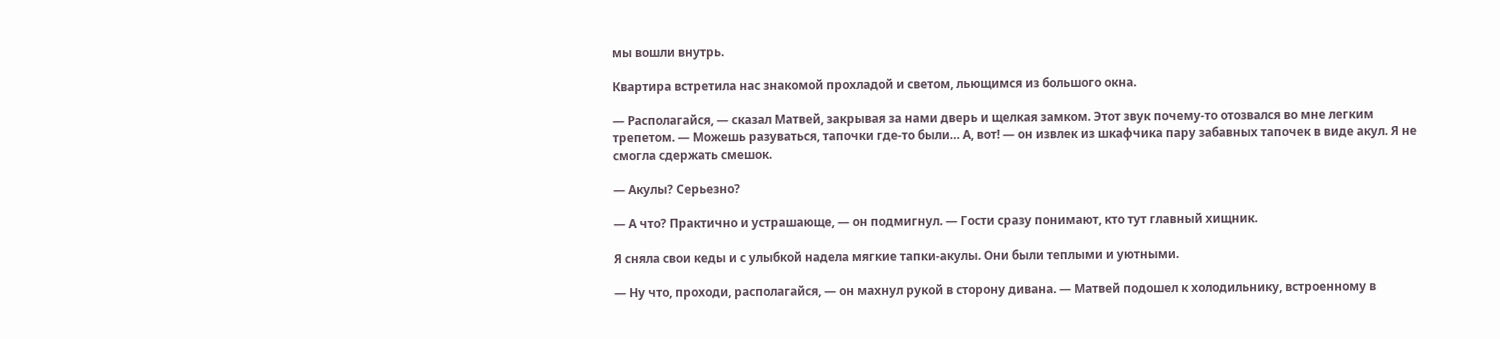мы вошли внутрь.

Квартира встретила нас знакомой прохладой и светом, льющимся из большого окна.

— Располагайся, — сказал Матвей, закрывая за нами дверь и щелкая замком. Этот звук почему-то отозвался во мне легким трепетом. — Можешь разуваться, тапочки где-то были… А, вот! — он извлек из шкафчика пару забавных тапочек в виде акул. Я не смогла сдержать смешок.

— Акулы? Серьезно?

— А что? Практично и устрашающе, — он подмигнул. — Гости сразу понимают, кто тут главный хищник.

Я сняла свои кеды и с улыбкой надела мягкие тапки-акулы. Они были теплыми и уютными.

— Ну что, проходи, располагайся, — он махнул рукой в сторону дивана. — Матвей подошел к холодильнику, встроенному в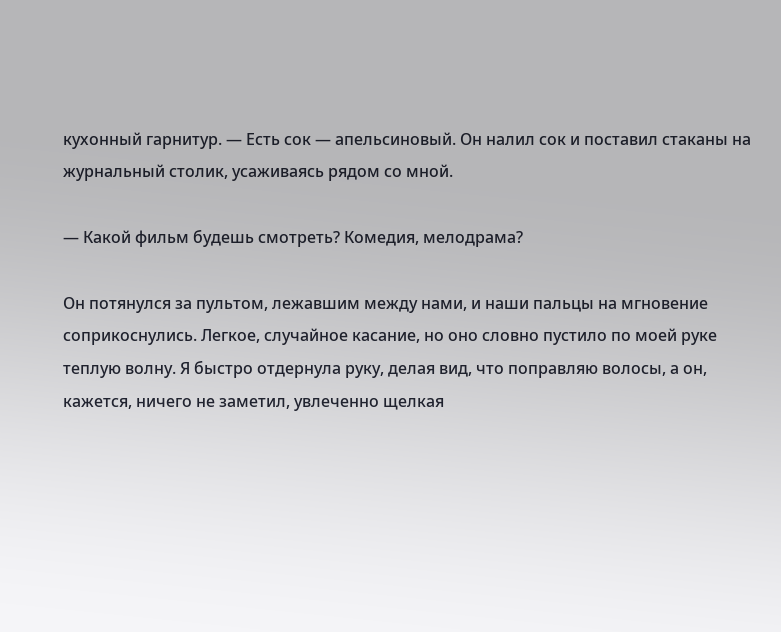кухонный гарнитур. — Есть сок — апельсиновый. Он налил сок и поставил стаканы на журнальный столик, усаживаясь рядом со мной.

— Какой фильм будешь смотреть? Комедия, мелодрама?

Он потянулся за пультом, лежавшим между нами, и наши пальцы на мгновение соприкоснулись. Легкое, случайное касание, но оно словно пустило по моей руке теплую волну. Я быстро отдернула руку, делая вид, что поправляю волосы, а он, кажется, ничего не заметил, увлеченно щелкая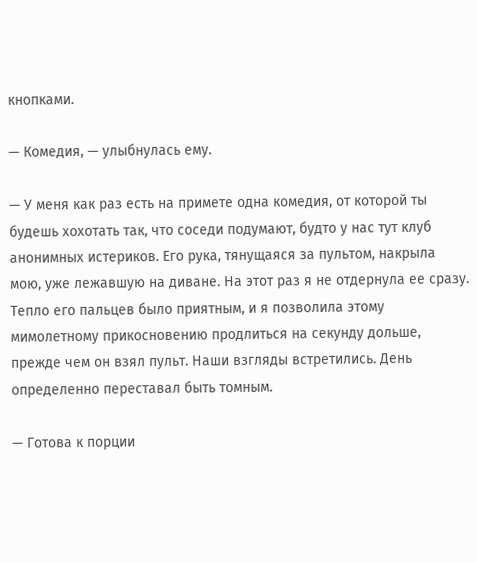кнопками.

— Комедия, — улыбнулась ему.

— У меня как раз есть на примете одна комедия, от которой ты будешь хохотать так, что соседи подумают, будто у нас тут клуб анонимных истериков. Его рука, тянущаяся за пультом, накрыла мою, уже лежавшую на диване. На этот раз я не отдернула ее сразу. Тепло его пальцев было приятным, и я позволила этому мимолетному прикосновению продлиться на секунду дольше, прежде чем он взял пульт. Наши взгляды встретились. День определенно переставал быть томным.

— Готова к порции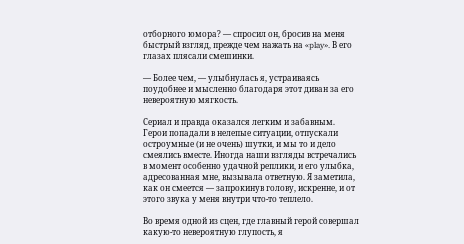отборного юмора? — спросил он, бросив на меня быстрый взгляд, прежде чем нажать на «play». В его глазах плясали смешинки.

— Более чем, — улыбнулась я, устраиваясь поудобнее и мысленно благодаря этот диван за его невероятную мягкость.

Сериал и правда оказался легким и забавным. Герои попадали в нелепые ситуации, отпускали остроумные (и не очень) шутки, и мы то и дело смеялись вместе. Иногда наши взгляды встречались в момент особенно удачной реплики, и его улыбка, адресованная мне, вызывала ответную. Я заметила, как он смеется — запрокинув голову, искренне, и от этого звука у меня внутри что-то теплело.

Во время одной из сцен, где главный герой совершал какую-то невероятную глупость, я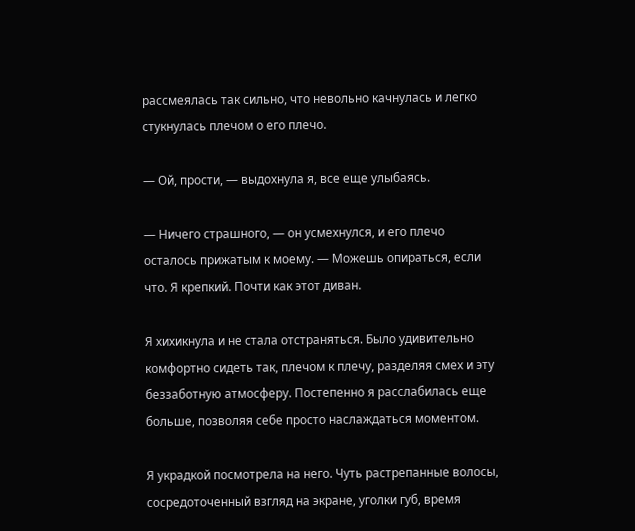рассмеялась так сильно, что невольно качнулась и легко стукнулась плечом о его плечо.

— Ой, прости, — выдохнула я, все еще улыбаясь.

— Ничего страшного, — он усмехнулся, и его плечо осталось прижатым к моему. — Можешь опираться, если что. Я крепкий. Почти как этот диван.

Я хихикнула и не стала отстраняться. Было удивительно комфортно сидеть так, плечом к плечу, разделяя смех и эту беззаботную атмосферу. Постепенно я расслабилась еще больше, позволяя себе просто наслаждаться моментом.

Я украдкой посмотрела на него. Чуть растрепанные волосы, сосредоточенный взгляд на экране, уголки губ, время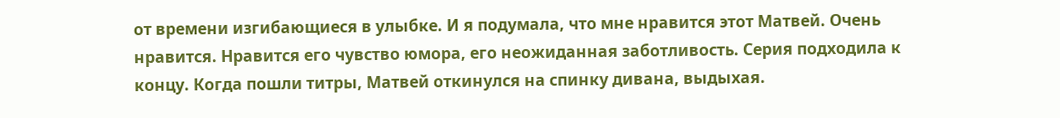от времени изгибающиеся в улыбке. И я подумала, что мне нравится этот Матвей. Очень нравится. Нравится его чувство юмора, его неожиданная заботливость. Серия подходила к концу. Когда пошли титры, Матвей откинулся на спинку дивана, выдыхая.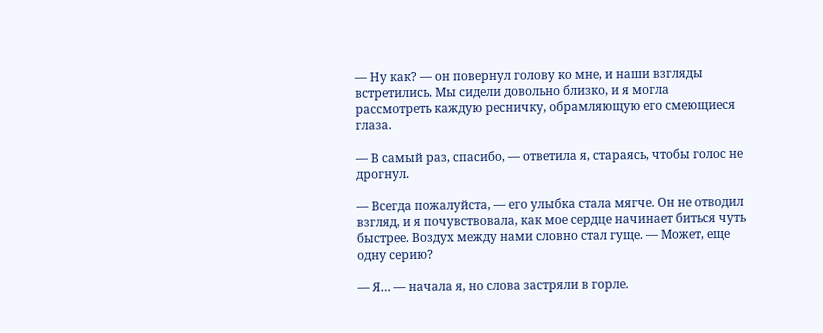— Ну как? — он повернул голову ко мне, и наши взгляды встретились. Мы сидели довольно близко, и я могла рассмотреть каждую ресничку, обрамляющую его смеющиеся глаза.

— В самый раз, спасибо, — ответила я, стараясь, чтобы голос не дрогнул.

— Всегда пожалуйста, — его улыбка стала мягче. Он не отводил взгляд, и я почувствовала, как мое сердце начинает биться чуть быстрее. Воздух между нами словно стал гуще. — Может, еще одну серию?

— Я… — начала я, но слова застряли в горле.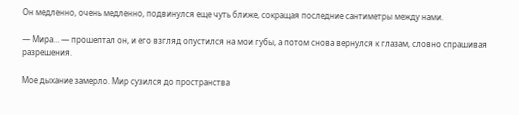Он медленно, очень медленно, подвинулся еще чуть ближе, сокращая последние сантиметры между нами.

— Мира… — прошептал он, и его взгляд опустился на мои губы, а потом снова вернулся к глазам, словно спрашивая разрешения.

Мое дыхание замерло. Мир сузился до пространства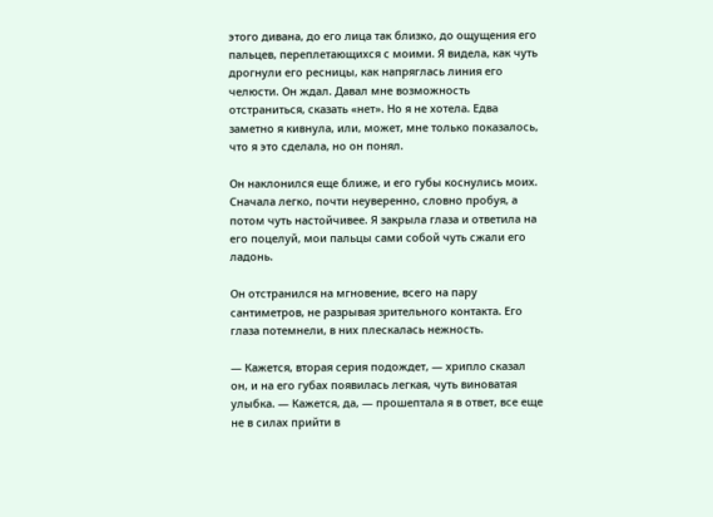этого дивана, до его лица так близко, до ощущения его пальцев, переплетающихся с моими. Я видела, как чуть дрогнули его ресницы, как напряглась линия его челюсти. Он ждал. Давал мне возможность отстраниться, сказать «нет». Но я не хотела. Едва заметно я кивнула, или, может, мне только показалось, что я это сделала, но он понял.

Он наклонился еще ближе, и его губы коснулись моих. Сначала легко, почти неуверенно, словно пробуя, а потом чуть настойчивее. Я закрыла глаза и ответила на его поцелуй, мои пальцы сами собой чуть сжали его ладонь.

Он отстранился на мгновение, всего на пару сантиметров, не разрывая зрительного контакта. Его глаза потемнели, в них плескалась нежность.

— Кажется, вторая серия подождет, — хрипло сказал он, и на его губах появилась легкая, чуть виноватая улыбка. — Кажется, да, — прошептала я в ответ, все еще не в силах прийти в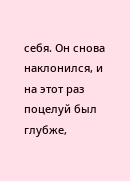себя. Он снова наклонился, и на этот раз поцелуй был глубже,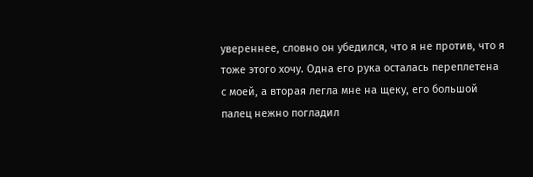увереннее, словно он убедился, что я не против, что я тоже этого хочу. Одна его рука осталась переплетена с моей, а вторая легла мне на щеку, его большой палец нежно погладил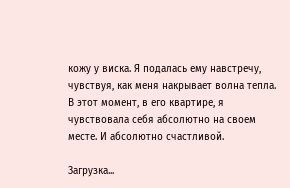кожу у виска. Я подалась ему навстречу, чувствуя, как меня накрывает волна тепла. В этот момент, в его квартире, я чувствовала себя абсолютно на своем месте. И абсолютно счастливой.

Загрузка...